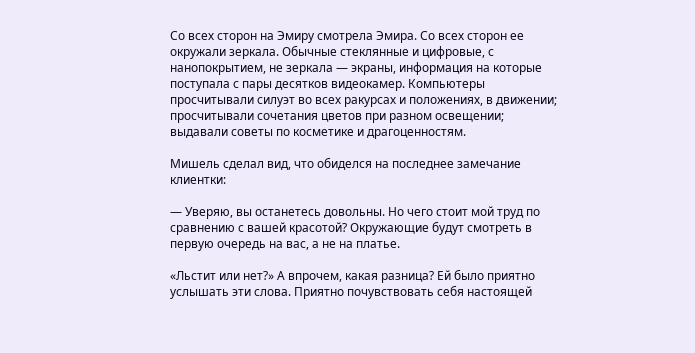Со всех сторон на Эмиру смотрела Эмира. Со всех сторон ее окружали зеркала. Обычные стеклянные и цифровые, с нанопокрытием, не зеркала — экраны, информация на которые поступала с пары десятков видеокамер. Компьютеры просчитывали силуэт во всех ракурсах и положениях, в движении; просчитывали сочетания цветов при разном освещении; выдавали советы по косметике и драгоценностям.

Мишель сделал вид, что обиделся на последнее замечание клиентки:

— Уверяю, вы останетесь довольны. Но чего стоит мой труд по сравнению с вашей красотой? Окружающие будут смотреть в первую очередь на вас, а не на платье.

«Льстит или нет?» А впрочем, какая разница? Ей было приятно услышать эти слова. Приятно почувствовать себя настоящей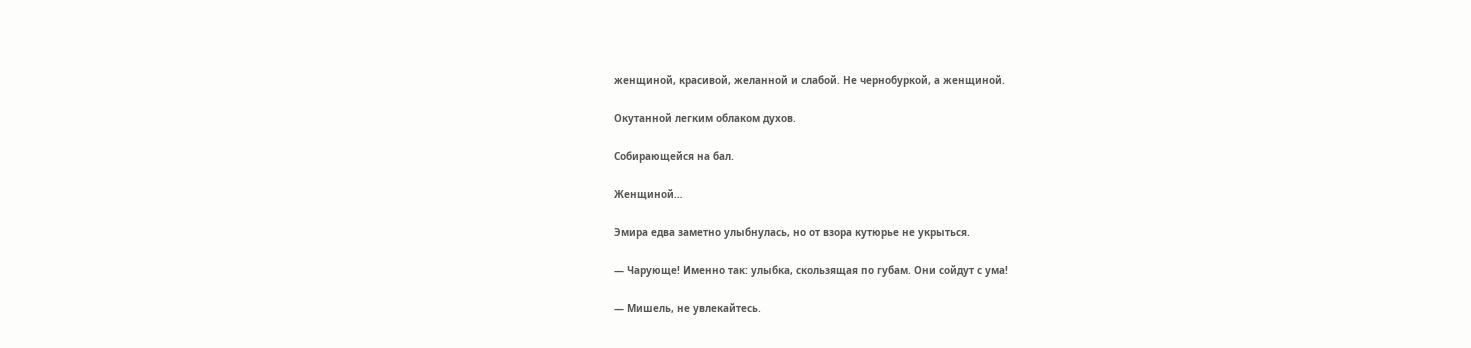женщиной, красивой, желанной и слабой. Не чернобуркой, а женщиной.

Окутанной легким облаком духов.

Собирающейся на бал.

Женщиной…

Эмира едва заметно улыбнулась, но от взора кутюрье не укрыться.

— Чарующе! Именно так: улыбка, скользящая по губам. Они сойдут с ума!

— Мишель, не увлекайтесь.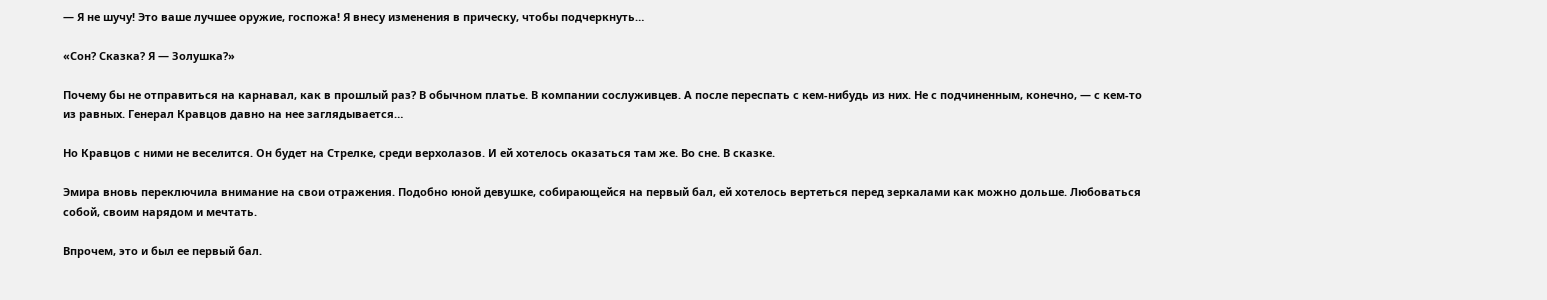— Я не шучу! Это ваше лучшее оружие, госпожа! Я внесу изменения в прическу, чтобы подчеркнуть…

«Сон? Сказка? Я — Золушка?»

Почему бы не отправиться на карнавал, как в прошлый раз? В обычном платье. В компании сослуживцев. А после переспать с кем-нибудь из них. Не с подчиненным, конечно, — с кем-то из равных. Генерал Кравцов давно на нее заглядывается…

Но Кравцов с ними не веселится. Он будет на Стрелке, среди верхолазов. И ей хотелось оказаться там же. Во сне. В сказке.

Эмира вновь переключила внимание на свои отражения. Подобно юной девушке, собирающейся на первый бал, ей хотелось вертеться перед зеркалами как можно дольше. Любоваться собой, своим нарядом и мечтать.

Впрочем, это и был ее первый бал.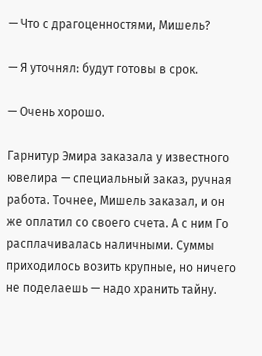— Что с драгоценностями, Мишель?

— Я уточнял: будут готовы в срок.

— Очень хорошо.

Гарнитур Эмира заказала у известного ювелира — специальный заказ, ручная работа. Точнее, Мишель заказал, и он же оплатил со своего счета. А с ним Го расплачивалась наличными. Суммы приходилось возить крупные, но ничего не поделаешь — надо хранить тайну.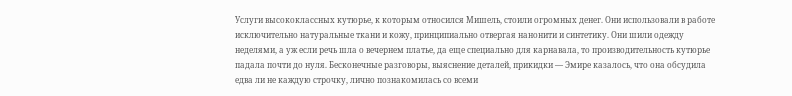Услуги высококлассных кутюрье, к которым относился Мишель, стоили огромных денег. Они использовали в работе исключительно натуральные ткани и кожу, принципиально отвергая нанонити и синтетику. Они шили одежду неделями, а уж если речь шла о вечернем платье, да еще специально для карнавала, то производительность кутюрье падала почти до нуля. Бесконечные разговоры, выяснение деталей, прикидки — Эмире казалось, что она обсудила едва ли не каждую строчку, лично познакомилась со всеми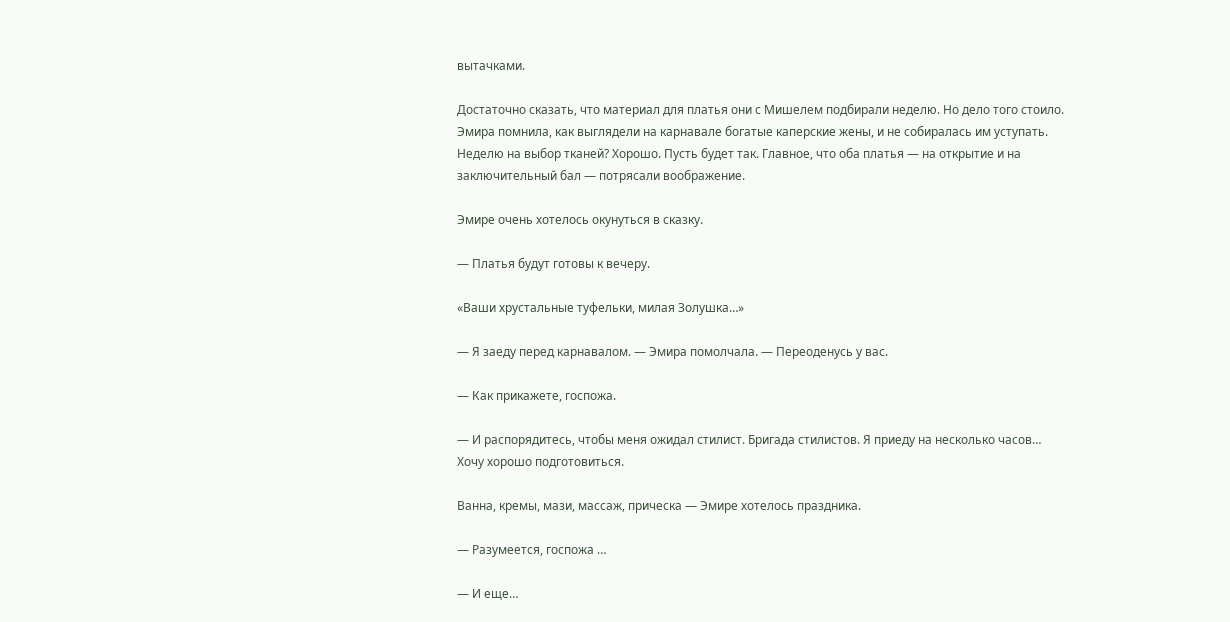вытачками.

Достаточно сказать, что материал для платья они с Мишелем подбирали неделю. Но дело того стоило. Эмира помнила, как выглядели на карнавале богатые каперские жены, и не собиралась им уступать. Неделю на выбор тканей? Хорошо. Пусть будет так. Главное, что оба платья — на открытие и на заключительный бал — потрясали воображение.

Эмире очень хотелось окунуться в сказку.

— Платья будут готовы к вечеру.

«Ваши хрустальные туфельки, милая Золушка…»

— Я заеду перед карнавалом. — Эмира помолчала. — Переоденусь у вас.

— Как прикажете, госпожа.

— И распорядитесь, чтобы меня ожидал стилист. Бригада стилистов. Я приеду на несколько часов… Хочу хорошо подготовиться.

Ванна, кремы, мази, массаж, прическа — Эмире хотелось праздника.

— Разумеется, госпожа …

— И еще…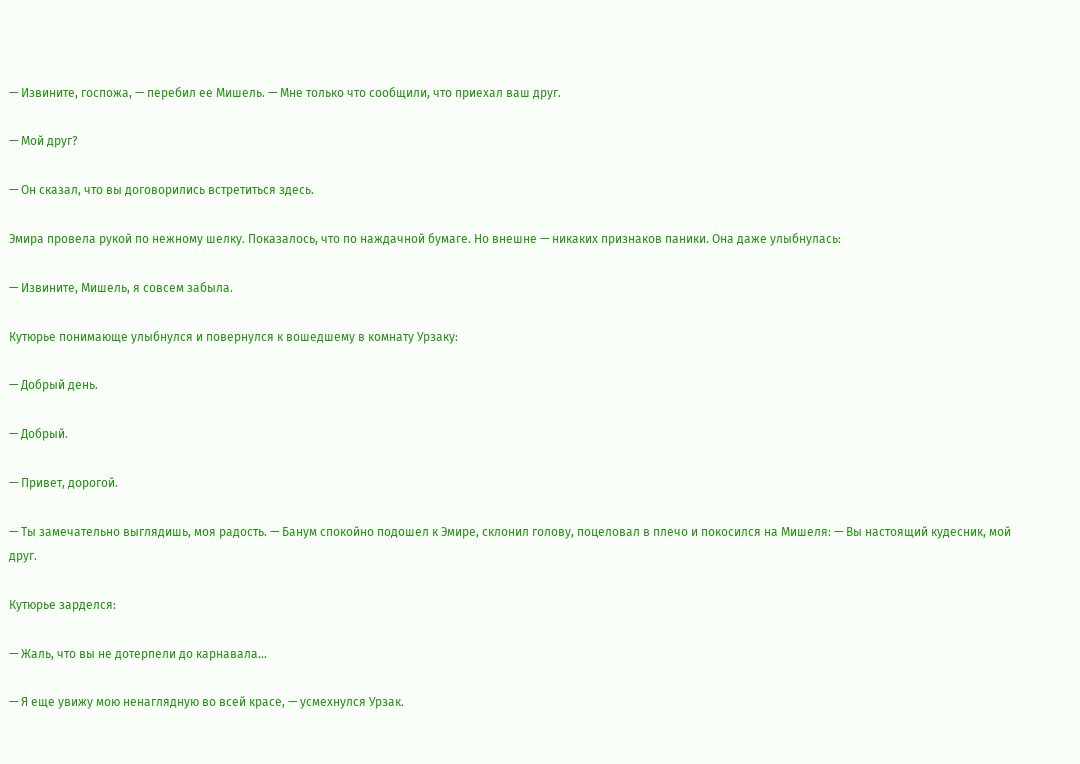— Извините, госпожа, — перебил ее Мишель. — Мне только что сообщили, что приехал ваш друг.

— Мой друг?

— Он сказал, что вы договорились встретиться здесь.

Эмира провела рукой по нежному шелку. Показалось, что по наждачной бумаге. Но внешне — никаких признаков паники. Она даже улыбнулась:

— Извините, Мишель, я совсем забыла.

Кутюрье понимающе улыбнулся и повернулся к вошедшему в комнату Урзаку:

— Добрый день.

— Добрый.

— Привет, дорогой.

— Ты замечательно выглядишь, моя радость. — Банум спокойно подошел к Эмире, склонил голову, поцеловал в плечо и покосился на Мишеля: — Вы настоящий кудесник, мой друг.

Кутюрье зарделся:

— Жаль, что вы не дотерпели до карнавала…

— Я еще увижу мою ненаглядную во всей красе, — усмехнулся Урзак.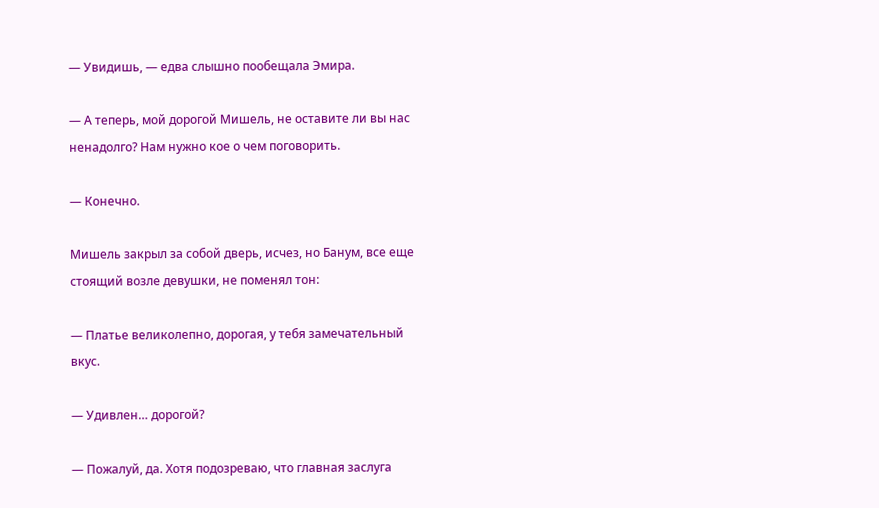— Увидишь, — едва слышно пообещала Эмира.

— А теперь, мой дорогой Мишель, не оставите ли вы нас ненадолго? Нам нужно кое о чем поговорить.

— Конечно.

Мишель закрыл за собой дверь, исчез, но Банум, все еще стоящий возле девушки, не поменял тон:

— Платье великолепно, дорогая, у тебя замечательный вкус.

— Удивлен… дорогой?

— Пожалуй, да. Хотя подозреваю, что главная заслуга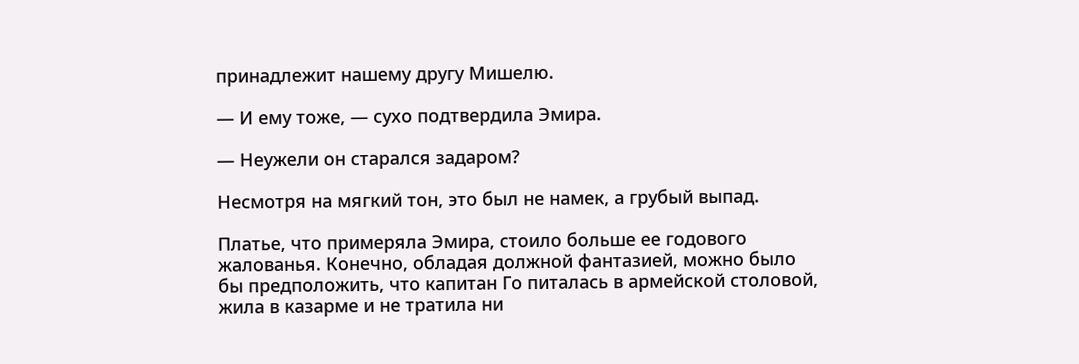принадлежит нашему другу Мишелю.

— И ему тоже, — сухо подтвердила Эмира.

— Неужели он старался задаром?

Несмотря на мягкий тон, это был не намек, а грубый выпад.

Платье, что примеряла Эмира, стоило больше ее годового жалованья. Конечно, обладая должной фантазией, можно было бы предположить, что капитан Го питалась в армейской столовой, жила в казарме и не тратила ни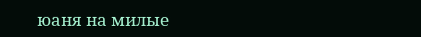юаня на милые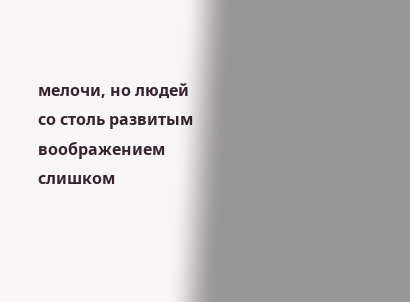мелочи, но людей со столь развитым воображением слишком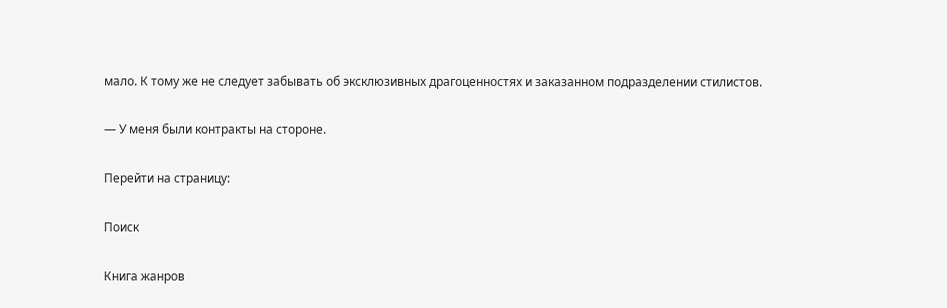мало. К тому же не следует забывать об эксклюзивных драгоценностях и заказанном подразделении стилистов.

— У меня были контракты на стороне.

Перейти на страницу:

Поиск

Книга жанров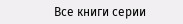Все книги серии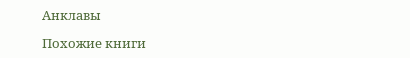Анклавы

Похожие книги